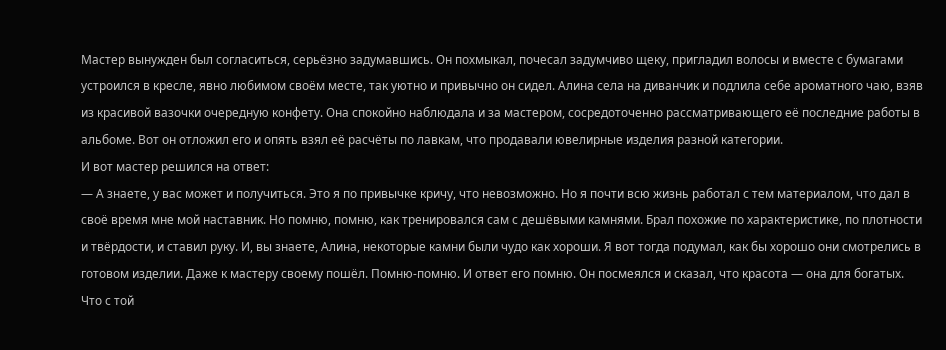Мастер вынужден был согласиться, серьёзно задумавшись. Он похмыкал, почесал задумчиво щеку, пригладил волосы и вместе с бумагами устроился в кресле, явно любимом своём месте, так уютно и привычно он сидел. Алина села на диванчик и подлила себе ароматного чаю, взяв из красивой вазочки очередную конфету. Она спокойно наблюдала и за мастером, сосредоточенно рассматривающего её последние работы в альбоме. Вот он отложил его и опять взял её расчёты по лавкам, что продавали ювелирные изделия разной категории.
И вот мастер решился на ответ:
— А знаете, у вас может и получиться. Это я по привычке кричу, что невозможно. Но я почти всю жизнь работал с тем материалом, что дал в своё время мне мой наставник. Но помню, помню, как тренировался сам с дешёвыми камнями. Брал похожие по характеристике, по плотности и твёрдости, и ставил руку. И, вы знаете, Алина, некоторые камни были чудо как хороши. Я вот тогда подумал, как бы хорошо они смотрелись в готовом изделии. Даже к мастеру своему пошёл. Помню-помню. И ответ его помню. Он посмеялся и сказал, что красота — она для богатых. Что с той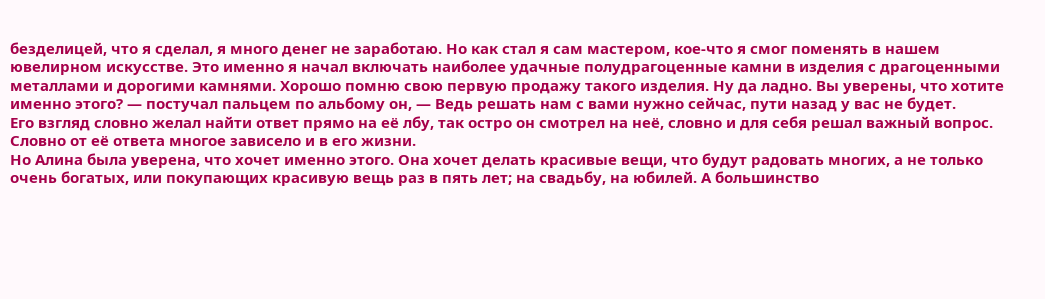безделицей, что я сделал, я много денег не заработаю. Но как стал я сам мастером, кое-что я смог поменять в нашем ювелирном искусстве. Это именно я начал включать наиболее удачные полудрагоценные камни в изделия с драгоценными металлами и дорогими камнями. Хорошо помню свою первую продажу такого изделия. Ну да ладно. Вы уверены, что хотите именно этого? — постучал пальцем по альбому он, — Ведь решать нам с вами нужно сейчас, пути назад у вас не будет.
Его взгляд словно желал найти ответ прямо на её лбу, так остро он смотрел на неё, словно и для себя решал важный вопрос. Словно от её ответа многое зависело и в его жизни.
Но Алина была уверена, что хочет именно этого. Она хочет делать красивые вещи, что будут радовать многих, а не только очень богатых, или покупающих красивую вещь раз в пять лет; на свадьбу, на юбилей. А большинство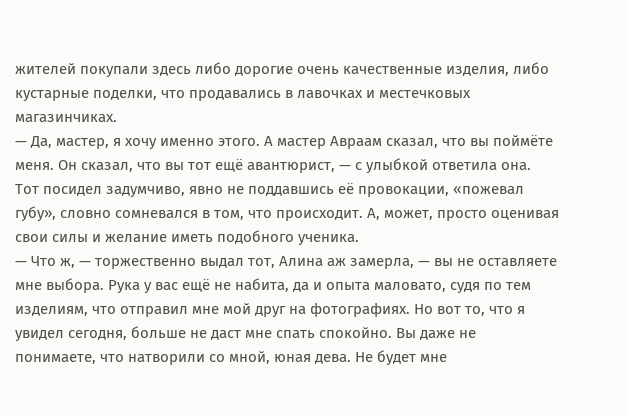жителей покупали здесь либо дорогие очень качественные изделия, либо кустарные поделки, что продавались в лавочках и местечковых магазинчиках.
— Да, мастер, я хочу именно этого. А мастер Авраам сказал, что вы поймёте меня. Он сказал, что вы тот ещё авантюрист, — с улыбкой ответила она.
Тот посидел задумчиво, явно не поддавшись её провокации, «пожевал губу», словно сомневался в том, что происходит. А, может, просто оценивая свои силы и желание иметь подобного ученика.
— Что ж, — торжественно выдал тот, Алина аж замерла, — вы не оставляете мне выбора. Рука у вас ещё не набита, да и опыта маловато, судя по тем изделиям, что отправил мне мой друг на фотографиях. Но вот то, что я увидел сегодня, больше не даст мне спать спокойно. Вы даже не понимаете, что натворили со мной, юная дева. Не будет мне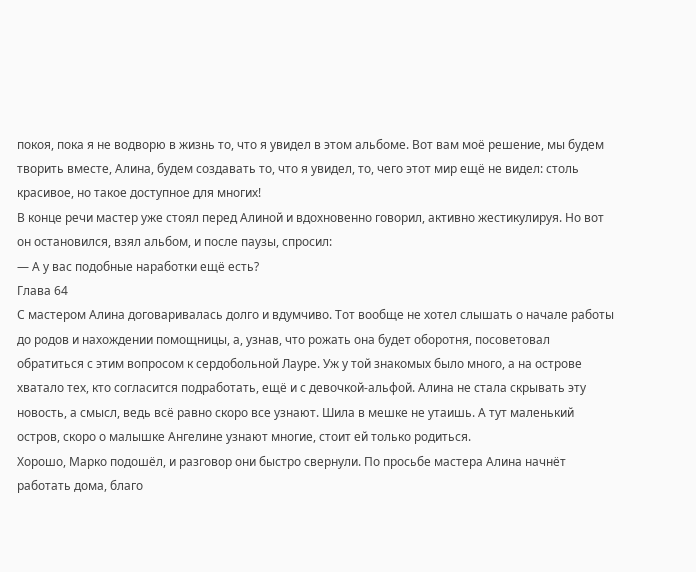покоя, пока я не водворю в жизнь то, что я увидел в этом альбоме. Вот вам моё решение, мы будем творить вместе, Алина, будем создавать то, что я увидел, то, чего этот мир ещё не видел: столь красивое, но такое доступное для многих!
В конце речи мастер уже стоял перед Алиной и вдохновенно говорил, активно жестикулируя. Но вот он остановился, взял альбом, и после паузы, спросил:
— А у вас подобные наработки ещё есть?
Глава 64
С мастером Алина договаривалась долго и вдумчиво. Тот вообще не хотел слышать о начале работы до родов и нахождении помощницы, а, узнав, что рожать она будет оборотня, посоветовал обратиться с этим вопросом к сердобольной Лауре. Уж у той знакомых было много, а на острове хватало тех, кто согласится подработать, ещё и с девочкой-альфой. Алина не стала скрывать эту новость, а смысл, ведь всё равно скоро все узнают. Шила в мешке не утаишь. А тут маленький остров, скоро о малышке Ангелине узнают многие, стоит ей только родиться.
Хорошо, Марко подошёл, и разговор они быстро свернули. По просьбе мастера Алина начнёт работать дома, благо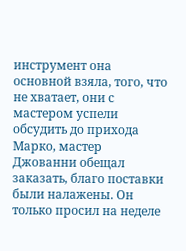инструмент она основной взяла, того, что не хватает, они с мастером успели обсудить до прихода Марко, мастер Джованни обещал заказать, благо поставки были налажены. Он только просил на неделе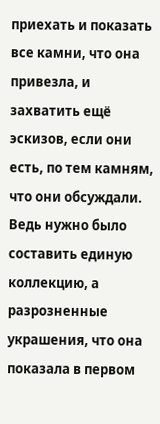приехать и показать все камни, что она привезла, и захватить ещё эскизов, если они есть, по тем камням, что они обсуждали.
Ведь нужно было составить единую коллекцию, а разрозненные украшения, что она показала в первом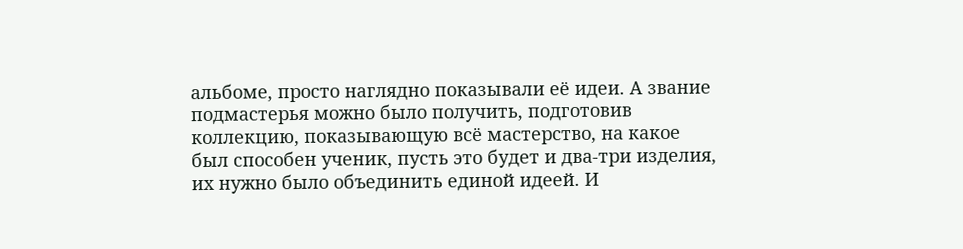альбоме, просто наглядно показывали её идеи. А звание подмастерья можно было получить, подготовив коллекцию, показывающую всё мастерство, на какое был способен ученик, пусть это будет и два-три изделия, их нужно было объединить единой идеей. И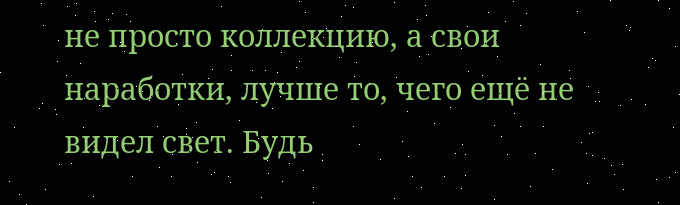не просто коллекцию, а свои наработки, лучше то, чего ещё не видел свет. Будь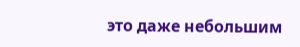это даже небольшим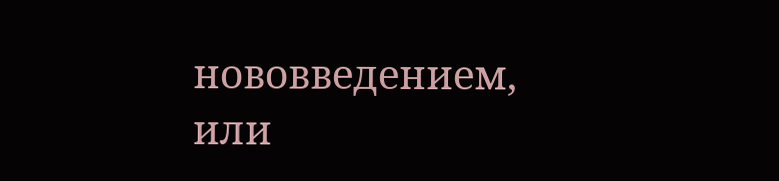нововведением, или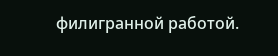филигранной работой.